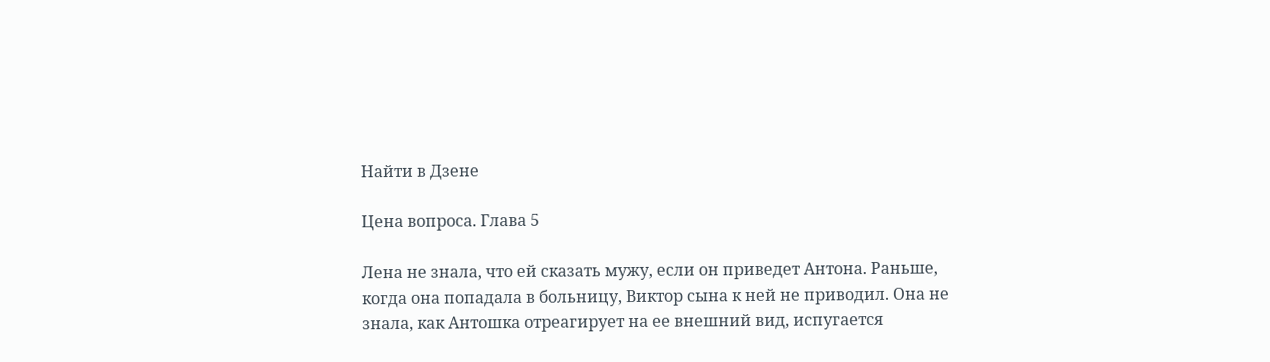Найти в Дзене

Цена вопроса. Глава 5

Лена не знала, что ей сказать мужу, если он приведет Антона. Раньше, когда она попадала в больницу, Виктор сына к ней не приводил. Она не знала, как Антошка отреагирует на ее внешний вид, испугается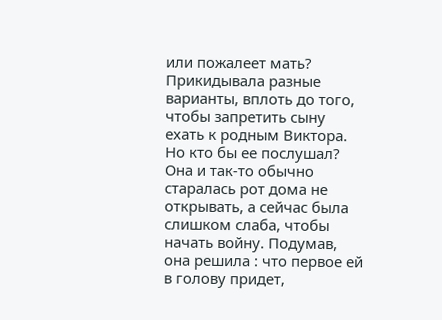или пожалеет мать? Прикидывала разные варианты, вплоть до того, чтобы запретить сыну ехать к родным Виктора. Но кто бы ее послушал? Она и так-то обычно старалась рот дома не открывать, а сейчас была слишком слаба, чтобы начать войну. Подумав, она решила : что первое ей в голову придет,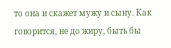то она и скажет мужу и сыну. Как говорится, не до жиру, быть бы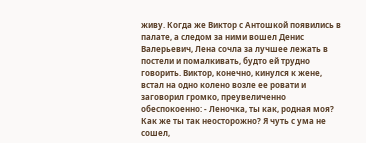живу. Когда же Виктор с Антошкой появились в палате, а следом за ними вошел Денис Валерьевич, Лена сочла за лучшее лежать в постели и помалкивать, будто ей трудно говорить. Виктор, конечно, кинулся к жене, встал на одно колено возле ее ровати и заговорил громко, преувеличенно обеспокоенно: - Леночка, ты как, родная моя? Как же ты так неосторожно? Я чуть с ума не сошел,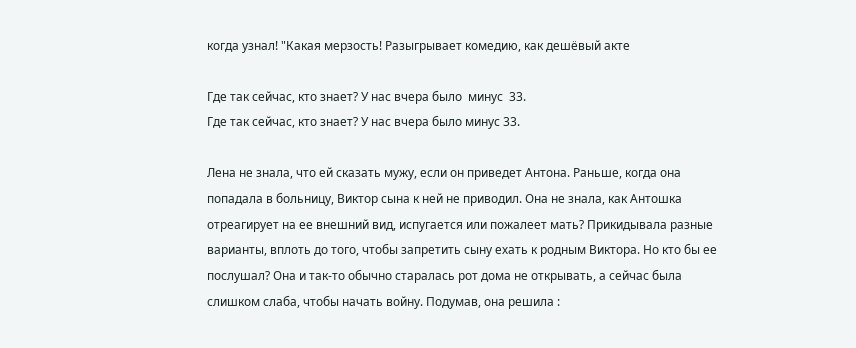когда узнал! "Какая мерзость! Разыгрывает комедию, как дешёвый акте

Где так сейчас, кто знает? У нас вчера было  минус  33.
Где так сейчас, кто знает? У нас вчера было минус 33.

Лена не знала, что ей сказать мужу, если он приведет Антона. Раньше, когда она попадала в больницу, Виктор сына к ней не приводил. Она не знала, как Антошка отреагирует на ее внешний вид, испугается или пожалеет мать? Прикидывала разные варианты, вплоть до того, чтобы запретить сыну ехать к родным Виктора. Но кто бы ее послушал? Она и так-то обычно старалась рот дома не открывать, а сейчас была слишком слаба, чтобы начать войну. Подумав, она решила :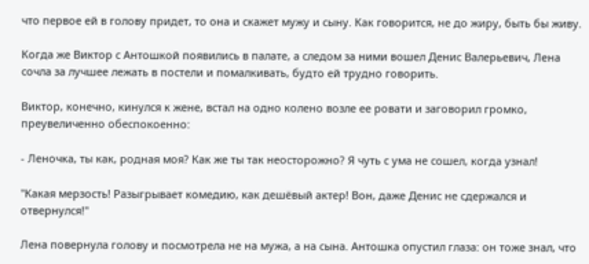что первое ей в голову придет, то она и скажет мужу и сыну. Как говорится, не до жиру, быть бы живу.

Когда же Виктор с Антошкой появились в палате, а следом за ними вошел Денис Валерьевич, Лена сочла за лучшее лежать в постели и помалкивать, будто ей трудно говорить.

Виктор, конечно, кинулся к жене, встал на одно колено возле ее ровати и заговорил громко, преувеличенно обеспокоенно:

- Леночка, ты как, родная моя? Как же ты так неосторожно? Я чуть с ума не сошел, когда узнал!

"Какая мерзость! Разыгрывает комедию, как дешёвый актер! Вон, даже Денис не сдержался и отвернулся!"

Лена повернула голову и посмотрела не на мужа, а на сына. Антошка опустил глаза: он тоже знал, что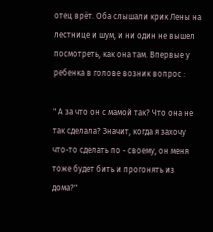отец врёт. Оба слышали крик Лены на лестнице и шум, и ни один не вышел посмотреть, как она там. Впервые у ребенка в голове возник вопрос :

" А за что он с мамой так? Что она не так сделала? Значит, когда я захочу что-то сделать по - своему, он меня тоже будет бить и прогонять из дома?"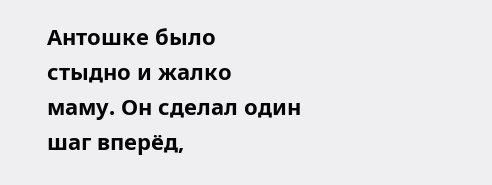Антошке было стыдно и жалко маму. Он сделал один шаг вперёд,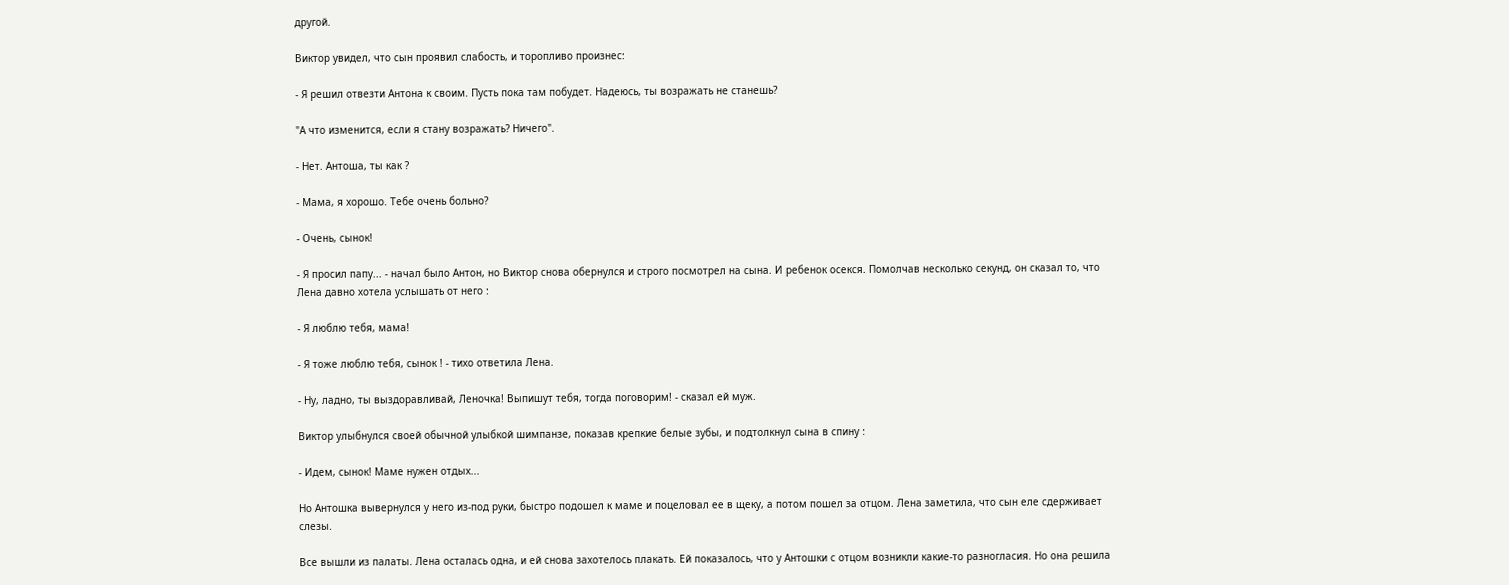другой.

Виктор увидел, что сын проявил слабость, и торопливо произнес:

- Я решил отвезти Антона к своим. Пусть пока там побудет. Надеюсь, ты возражать не станешь?

"А что изменится, если я стану возражать? Ничего".

- Нет. Антоша, ты как ?

- Мама, я хорошо. Тебе очень больно?

- Очень, сынок!

- Я просил папу... - начал было Антон, но Виктор снова обернулся и строго посмотрел на сына. И ребенок осекся. Помолчав несколько секунд, он сказал то, что Лена давно хотела услышать от него :

- Я люблю тебя, мама!

- Я тоже люблю тебя, сынок ! - тихо ответила Лена.

- Ну, ладно, ты выздоравливай, Леночка! Выпишут тебя, тогда поговорим! - сказал ей муж.

Виктор улыбнулся своей обычной улыбкой шимпанзе, показав крепкие белые зубы, и подтолкнул сына в спину :

- Идем, сынок! Маме нужен отдых...

Но Антошка вывернулся у него из-под руки, быстро подошел к маме и поцеловал ее в щеку, а потом пошел за отцом. Лена заметила, что сын еле сдерживает слезы.

Все вышли из палаты. Лена осталась одна, и ей снова захотелось плакать. Ей показалось, что у Антошки с отцом возникли какие-то разногласия. Но она решила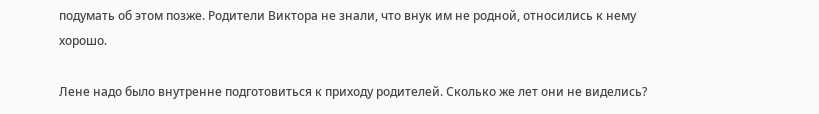подумать об этом позже. Родители Виктора не знали, что внук им не родной, относились к нему хорошо.

Лене надо было внутренне подготовиться к приходу родителей. Сколько же лет они не виделись?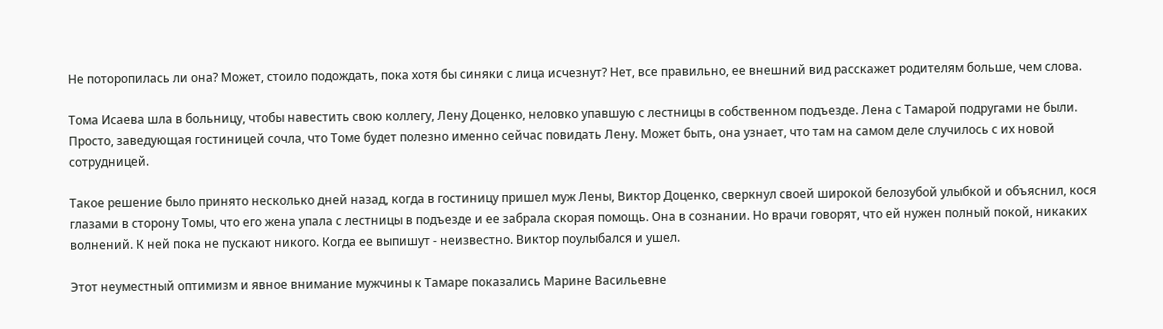Не поторопилась ли она? Может, стоило подождать, пока хотя бы синяки с лица исчезнут? Нет, все правильно, ее внешний вид расскажет родителям больше, чем слова.

Тома Исаева шла в больницу, чтобы навестить свою коллегу, Лену Доценко, неловко упавшую с лестницы в собственном подъезде. Лена с Тамарой подругами не были. Просто, заведующая гостиницей сочла, что Томе будет полезно именно сейчас повидать Лену. Может быть, она узнает, что там на самом деле случилось с их новой сотрудницей.

Такое решение было принято несколько дней назад, когда в гостиницу пришел муж Лены, Виктор Доценко, сверкнул своей широкой белозубой улыбкой и объяснил, кося глазами в сторону Томы, что его жена упала с лестницы в подъезде и ее забрала скорая помощь. Она в сознании. Но врачи говорят, что ей нужен полный покой, никаких волнений. К ней пока не пускают никого. Когда ее выпишут - неизвестно. Виктор поулыбался и ушел.

Этот неуместный оптимизм и явное внимание мужчины к Тамаре показались Марине Васильевне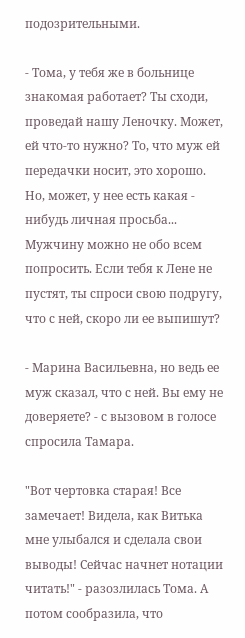подозрительными.

- Тома, у тебя же в больнице знакомая работает? Ты сходи, проведай нашу Леночку. Может, ей что-то нужно? То, что муж ей передачки носит, это хорошо. Но, может, у нее есть какая - нибудь личная просьба... Мужчину можно не обо всем попросить. Если тебя к Лене не пустят, ты спроси свою подругу, что с ней, скоро ли ее выпишут?

- Марина Васильевна, но ведь ее муж сказал, что с ней. Вы ему не доверяете? - с вызовом в голосе спросила Тамара.

"Вот чертовка старая! Все замечает! Видела, как Витька мне улыбался и сделала свои выводы! Сейчас начнет нотации читать!" - разозлилась Тома. А потом сообразила, что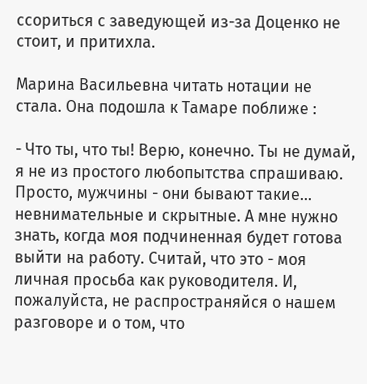ссориться с заведующей из-за Доценко не стоит, и притихла.

Марина Васильевна читать нотации не стала. Она подошла к Тамаре поближе :

- Что ты, что ты! Верю, конечно. Ты не думай, я не из простого любопытства спрашиваю. Просто, мужчины - они бывают такие... невнимательные и скрытные. А мне нужно знать, когда моя подчиненная будет готова выйти на работу. Считай, что это - моя личная просьба как руководителя. И, пожалуйста, не распространяйся о нашем разговоре и о том, что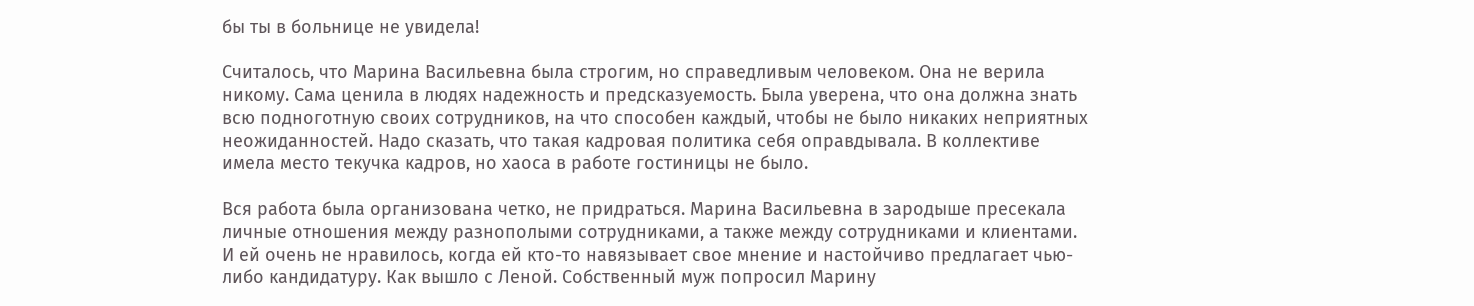бы ты в больнице не увидела!

Считалось, что Марина Васильевна была строгим, но справедливым человеком. Она не верила никому. Сама ценила в людях надежность и предсказуемость. Была уверена, что она должна знать всю подноготную своих сотрудников, на что способен каждый, чтобы не было никаких неприятных неожиданностей. Надо сказать, что такая кадровая политика себя оправдывала. В коллективе имела место текучка кадров, но хаоса в работе гостиницы не было.

Вся работа была организована четко, не придраться. Марина Васильевна в зародыше пресекала личные отношения между разнополыми сотрудниками, а также между сотрудниками и клиентами. И ей очень не нравилось, когда ей кто-то навязывает свое мнение и настойчиво предлагает чью-либо кандидатуру. Как вышло с Леной. Собственный муж попросил Марину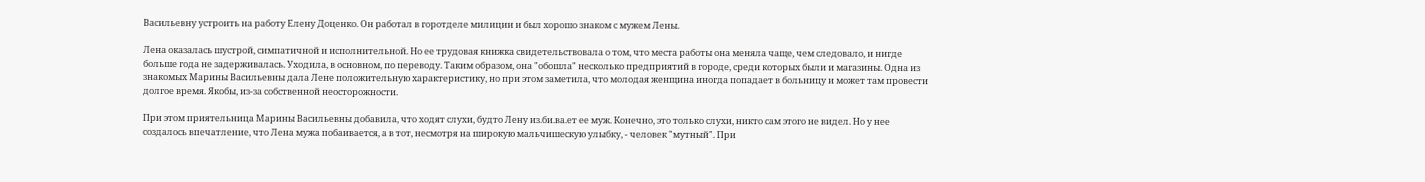Васильевну устроить на работу Елену Доценко. Он работал в горотделе милиции и был хорошо знаком с мужем Лены.

Лена оказалась шустрой, симпатичной и исполнительной. Но ее трудовая книжка свидетельствовала о том, что места работы она меняла чаще, чем следовало, и нигде больше года не задерживалась. Уходила, в основном, по переводу. Таким образом, она "обошла" несколько предприятий в городе, среди которых были и магазины. Одна из знакомых Марины Васильевны дала Лене положительную характеристику, но при этом заметила, что молодая женщина иногда попадает в больницу и может там провести долгое время. Якобы, из-за собственной неосторожности.

При этом приятельница Марины Васильевны добавила, что ходят слухи, будто Лену из.би.ва.ет ее муж. Конечно, это только слухи, никто сам этого не видел. Но у нее создалось впечатление, что Лена мужа побаивается, а в тот, несмотря на широкую мальчишескую улыбку, - человек "мутный". При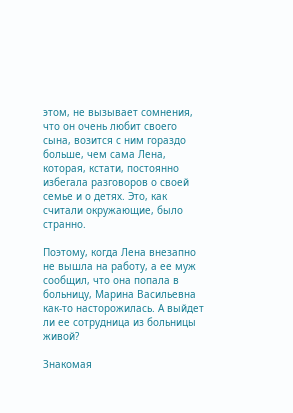этом, не вызывает сомнения, что он очень любит своего сына, возится с ним гораздо больше, чем сама Лена, которая, кстати, постоянно избегала разговоров о своей семье и о детях. Это, как считали окружающие, было странно.

Поэтому, когда Лена внезапно не вышла на работу, а ее муж сообщил, что она попала в больницу, Марина Васильевна как-то насторожилась. А выйдет ли ее сотрудница из больницы живой?

Знакомая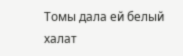Томы дала ей белый халат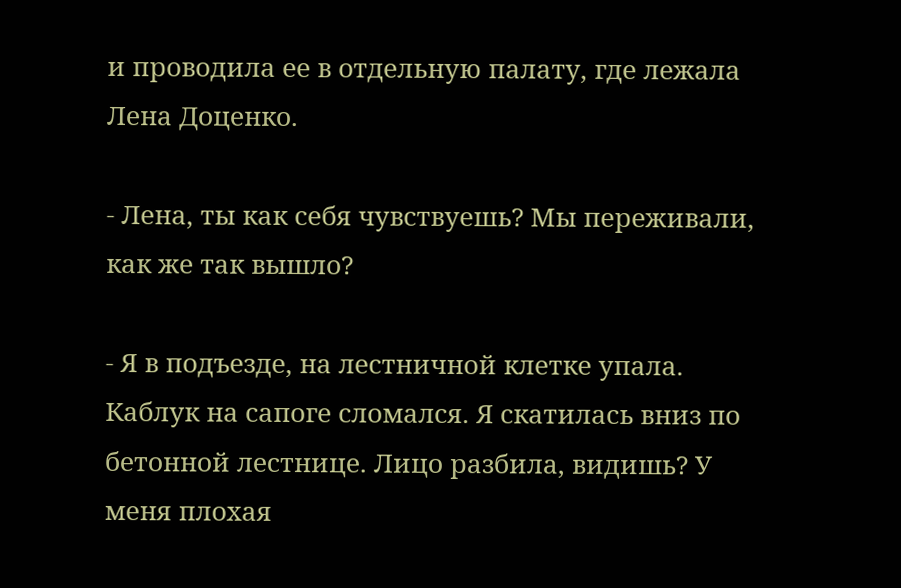и проводила ее в отдельную палату, где лежала Лена Доценко.

- Лена, ты как себя чувствуешь? Мы переживали, как же так вышло?

- Я в подъезде, на лестничной клетке упала. Каблук на сапоге сломался. Я скатилась вниз по бетонной лестнице. Лицо разбила, видишь? У меня плохая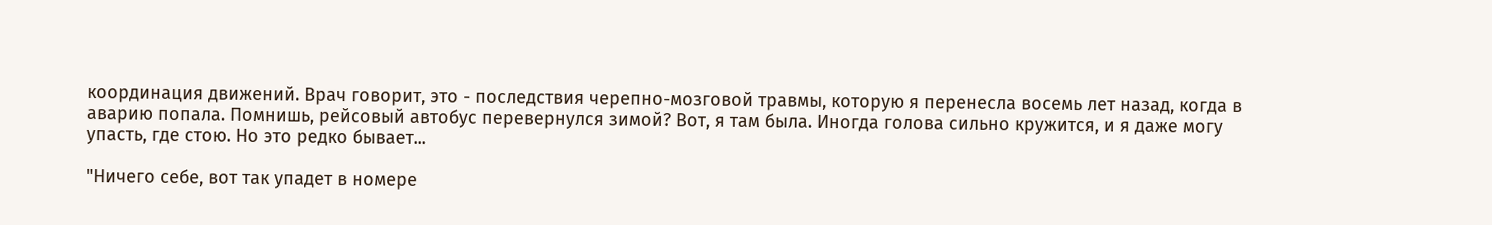координация движений. Врач говорит, это - последствия черепно-мозговой травмы, которую я перенесла восемь лет назад, когда в аварию попала. Помнишь, рейсовый автобус перевернулся зимой? Вот, я там была. Иногда голова сильно кружится, и я даже могу упасть, где стою. Но это редко бывает...

"Ничего себе, вот так упадет в номере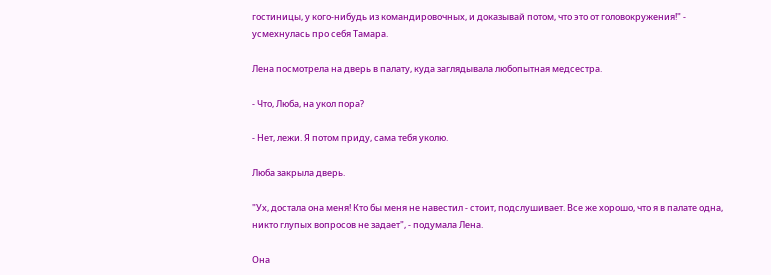гостиницы, у кого-нибудь из командировочных, и доказывай потом, что это от головокружения!" - усмехнулась про себя Тамара.

Лена посмотрела на дверь в палату, куда заглядывала любопытная медсестра.

- Что, Люба, на укол пора?

- Нет, лежи. Я потом приду, сама тебя уколю.

Люба закрыла дверь.

"Ух, достала она меня! Кто бы меня не навестил - стоит, подслушивает. Все же хорошо, что я в палате одна, никто глупых вопросов не задает", - подумала Лена.

Она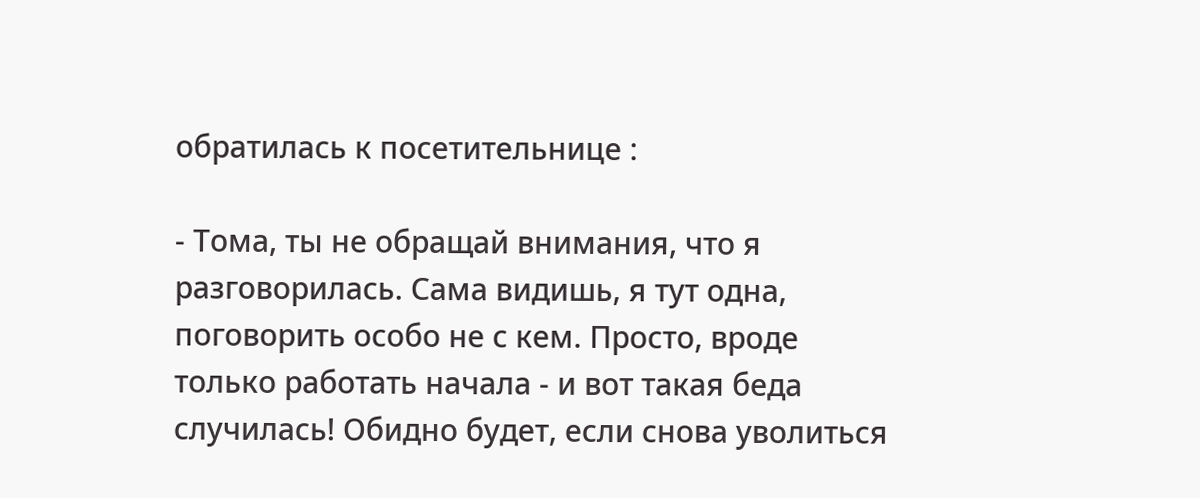обратилась к посетительнице :

- Тома, ты не обращай внимания, что я разговорилась. Сама видишь, я тут одна, поговорить особо не с кем. Просто, вроде только работать начала - и вот такая беда случилась! Обидно будет, если снова уволиться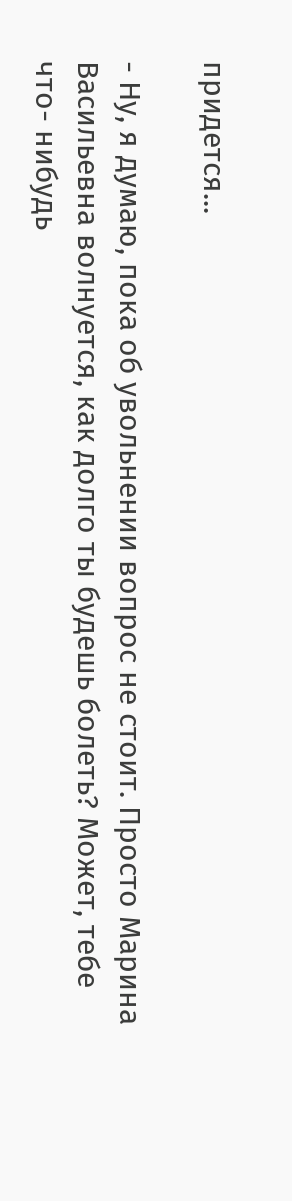придется...

- Ну, я думаю, пока об увольнении вопрос не стоит. Просто Марина Васильевна волнуется, как долго ты будешь болеть? Может, тебе что- нибудь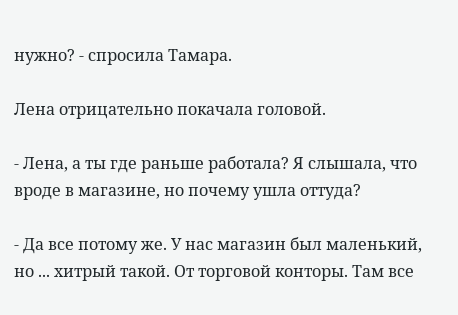нужно? - спросила Тамара.

Лена отрицательно покачала головой.

- Лена, а ты где раньше работала? Я слышала, что вроде в магазине, но почему ушла оттуда?

- Да все потому же. У нас магазин был маленький, но ... хитрый такой. От торговой конторы. Там все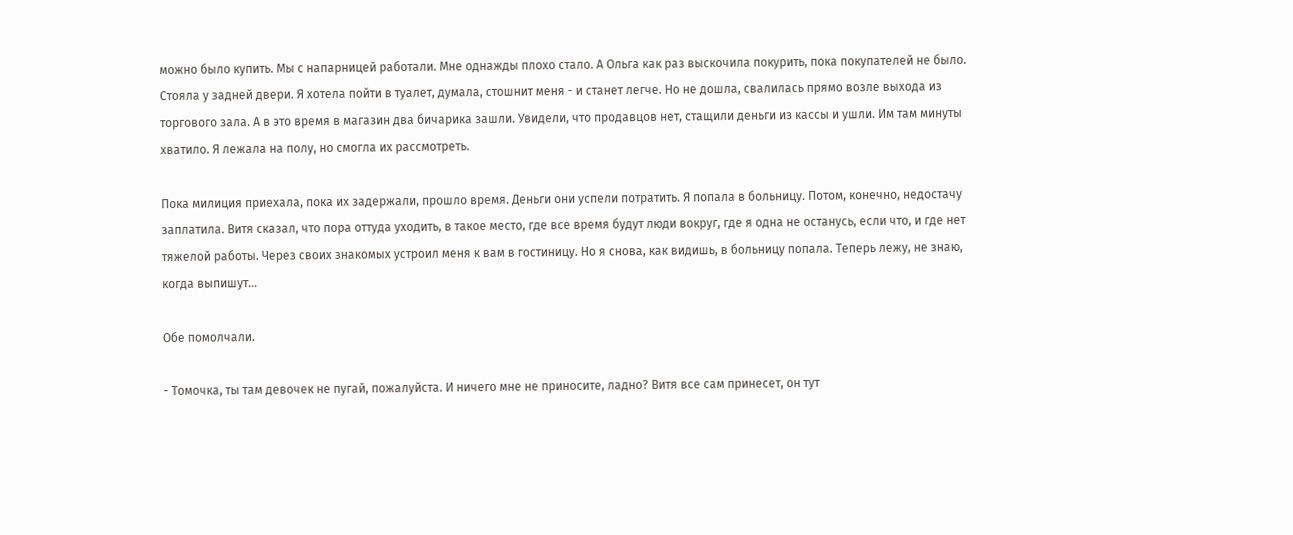можно было купить. Мы с напарницей работали. Мне однажды плохо стало. А Ольга как раз выскочила покурить, пока покупателей не было. Стояла у задней двери. Я хотела пойти в туалет, думала, стошнит меня - и станет легче. Но не дошла, свалилась прямо возле выхода из торгового зала. А в это время в магазин два бичарика зашли. Увидели, что продавцов нет, стащили деньги из кассы и ушли. Им там минуты хватило. Я лежала на полу, но смогла их рассмотреть.

Пока милиция приехала, пока их задержали, прошло время. Деньги они успели потратить. Я попала в больницу. Потом, конечно, недостачу заплатила. Витя сказал, что пора оттуда уходить, в такое место, где все время будут люди вокруг, где я одна не останусь, если что, и где нет тяжелой работы. Через своих знакомых устроил меня к вам в гостиницу. Но я снова, как видишь, в больницу попала. Теперь лежу, не знаю, когда выпишут...

Обе помолчали.

- Томочка, ты там девочек не пугай, пожалуйста. И ничего мне не приносите, ладно? Витя все сам принесет, он тут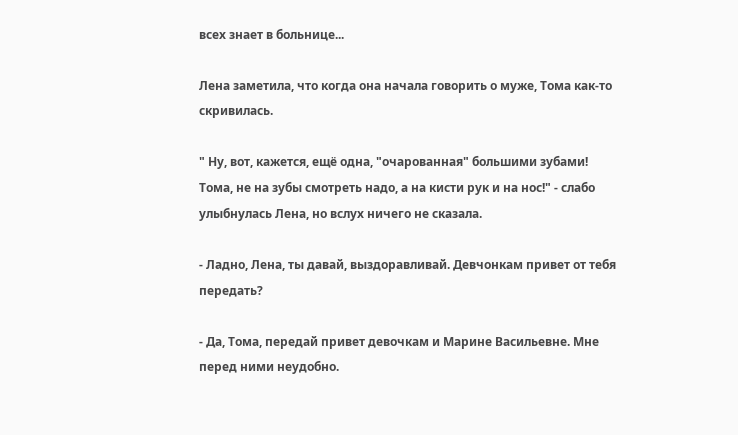всех знает в больнице...

Лена заметила, что когда она начала говорить о муже, Тома как-то скривилась.

" Ну, вот, кажется, ещё одна, "очарованная" большими зубами! Тома, не на зубы смотреть надо, а на кисти рук и на нос!" - слабо улыбнулась Лена, но вслух ничего не сказала.

- Ладно, Лена, ты давай, выздоравливай. Девчонкам привет от тебя передать?

- Да, Тома, передай привет девочкам и Марине Васильевне. Мне перед ними неудобно.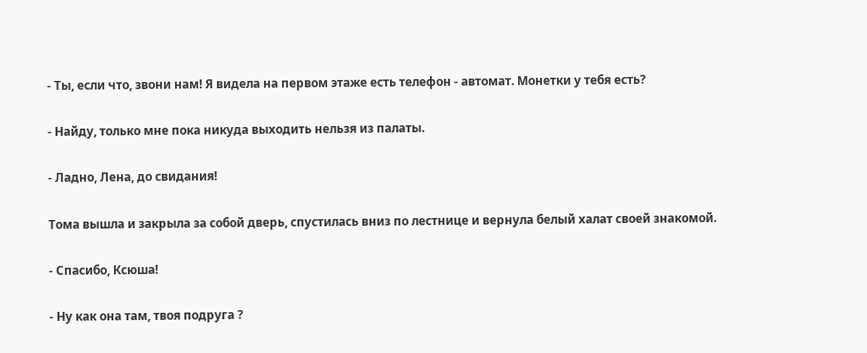- Ты, если что, звони нам! Я видела на первом этаже есть телефон - автомат. Монетки у тебя есть?

- Найду, только мне пока никуда выходить нельзя из палаты.

- Ладно, Лена, до свидания!

Тома вышла и закрыла за собой дверь, спустилась вниз по лестнице и вернула белый халат своей знакомой.

- Спасибо, Ксюша!

- Ну как она там, твоя подруга ?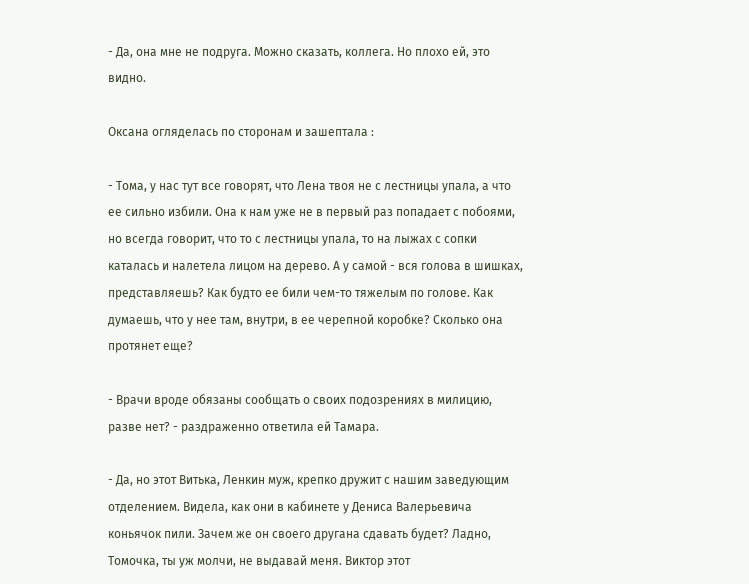- Да, она мне не подруга. Можно сказать, коллега. Но плохо ей, это видно.

Оксана огляделась по сторонам и зашептала :

- Тома, у нас тут все говорят, что Лена твоя не с лестницы упала, а что ее сильно избили. Она к нам уже не в первый раз попадает с побоями, но всегда говорит, что то с лестницы упала, то на лыжах с сопки каталась и налетела лицом на дерево. А у самой - вся голова в шишках, представляешь? Как будто ее били чем-то тяжелым по голове. Как думаешь, что у нее там, внутри, в ее черепной коробке? Сколько она протянет еще?

- Врачи вроде обязаны сообщать о своих подозрениях в милицию, разве нет? - раздраженно ответила ей Тамара.

- Да, но этот Витька, Ленкин муж, крепко дружит с нашим заведующим отделением. Видела, как они в кабинете у Дениса Валерьевича коньячок пили. Зачем же он своего другана сдавать будет? Ладно, Томочка, ты уж молчи, не выдавай меня. Виктор этот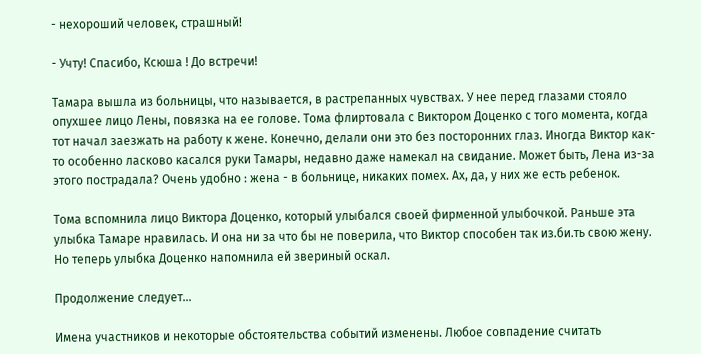- нехороший человек, страшный!

- Учту! Спасибо, Ксюша ! До встречи!

Тамара вышла из больницы, что называется, в растрепанных чувствах. У нее перед глазами стояло опухшее лицо Лены, повязка на ее голове. Тома флиртовала с Виктором Доценко с того момента, когда тот начал заезжать на работу к жене. Конечно, делали они это без посторонних глаз. Иногда Виктор как-то особенно ласково касался руки Тамары, недавно даже намекал на свидание. Может быть, Лена из-за этого пострадала? Очень удобно : жена - в больнице, никаких помех. Ах, да, у них же есть ребенок.

Тома вспомнила лицо Виктора Доценко, который улыбался своей фирменной улыбочкой. Раньше эта улыбка Тамаре нравилась. И она ни за что бы не поверила, что Виктор способен так из.би.ть свою жену. Но теперь улыбка Доценко напомнила ей звериный оскал.

Продолжение следует…

Имена участников и некоторые обстоятельства событий изменены. Любое совпадение считать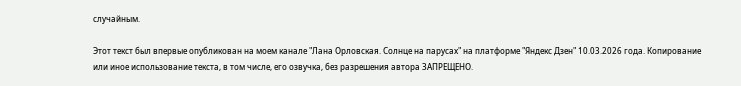случайным.

Этот текст был впервые опубликован на моем канале "Лана Орловская. Солнце на парусах" на платформе "Яндекс Дзен" 10.03.2026 года. Копирование или иное использование текста, в том числе, его озвучка, без разрешения автора ЗАПРЕЩЕНО.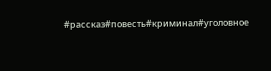#рассказ#повесть#криминал#уголовное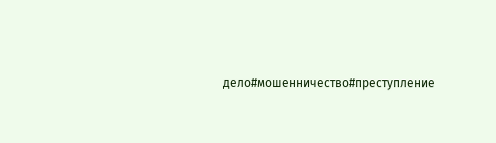дело#мошенничество#преступление